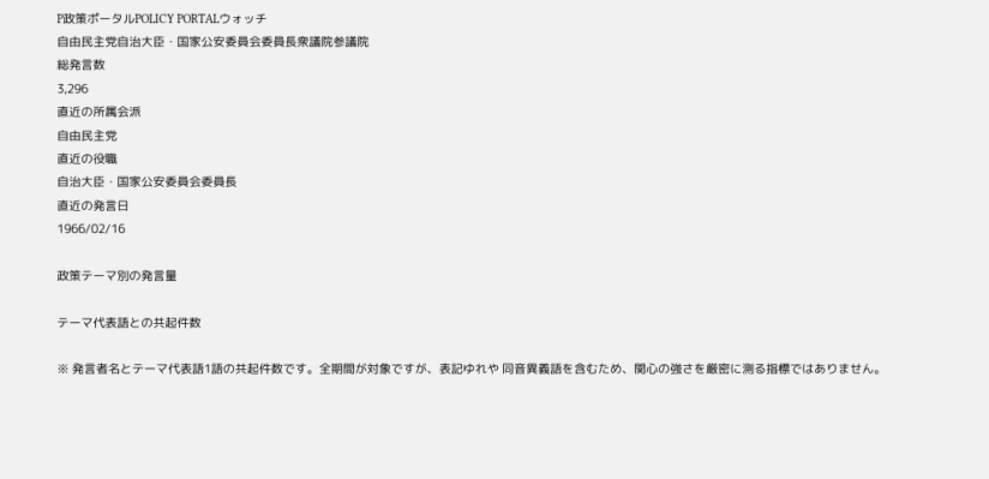P政策ポータルPOLICY PORTALウォッチ
自由民主党自治大臣・国家公安委員会委員長衆議院参議院
総発言数
3,296
直近の所属会派
自由民主党
直近の役職
自治大臣・国家公安委員会委員長
直近の発言日
1966/02/16

政策テーマ別の発言量

テーマ代表語との共起件数

※ 発言者名とテーマ代表語1語の共起件数です。全期間が対象ですが、表記ゆれや 同音異義語を含むため、関心の強さを厳密に測る指標ではありません。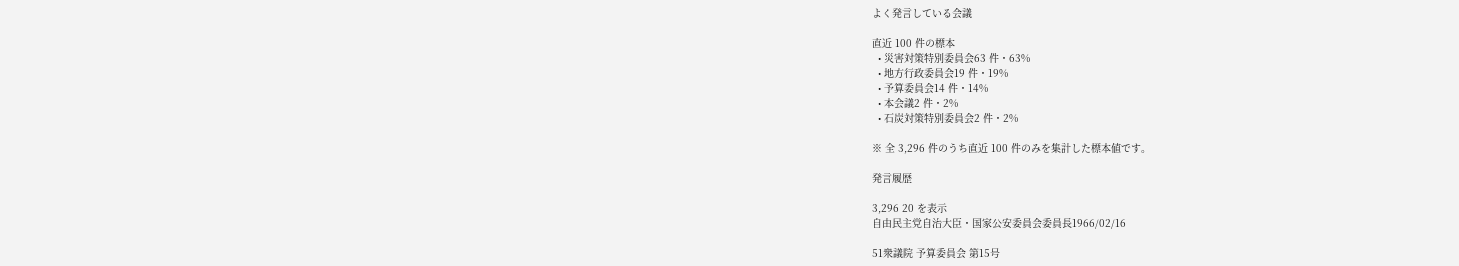よく発言している会議

直近 100 件の標本
  • 災害対策特別委員会63 件・63%
  • 地方行政委員会19 件・19%
  • 予算委員会14 件・14%
  • 本会議2 件・2%
  • 石炭対策特別委員会2 件・2%

※ 全 3,296 件のうち直近 100 件のみを集計した標本値です。

発言履歴

3,296 20 を表示
自由民主党自治大臣・国家公安委員会委員長1966/02/16

51衆議院 予算委員会 第15号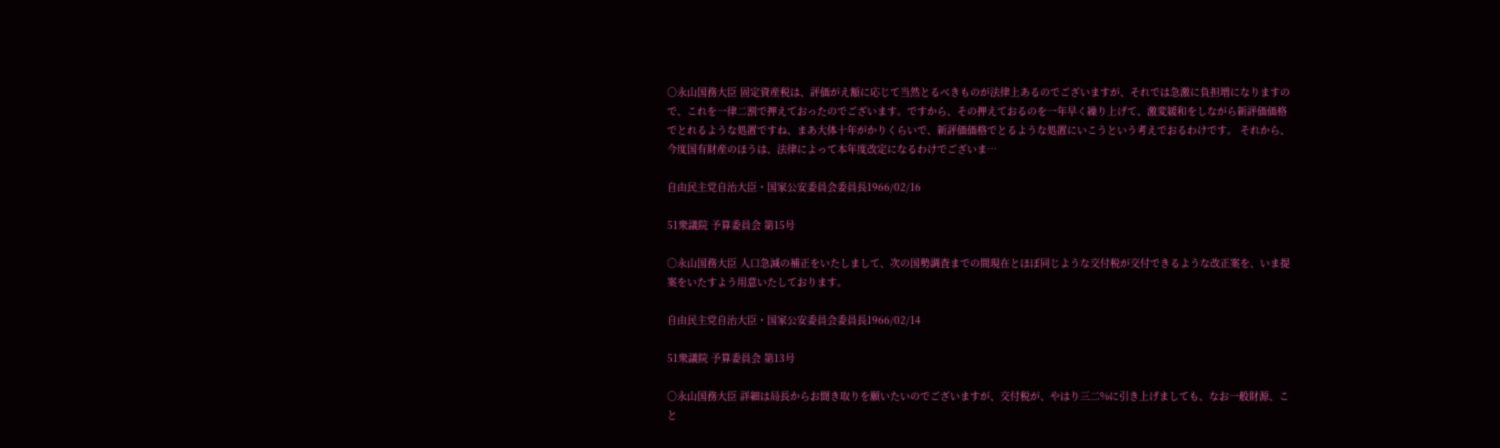○永山国務大臣 固定資産税は、評価がえ額に応じて当然とるべきものが法律上あるのでございますが、それでは急激に負担増になりますので、これを一律二割で押えておったのでございます。ですから、その押えておるのを一年早く繰り上げて、激変緩和をしながら新評価価格でとれるような処置ですね、まあ大体十年がかりくらいで、新評価価格でとるような処置にいこうという考えでおるわけです。 それから、今度国有財産のほうは、法律によって本年度改定になるわけでございま…

自由民主党自治大臣・国家公安委員会委員長1966/02/16

51衆議院 予算委員会 第15号

○永山国務大臣 人口急減の補正をいたしまして、次の国勢調査までの間現在とほぼ同じような交付税が交付できるような改正案を、いま提案をいたすよう用意いたしております。

自由民主党自治大臣・国家公安委員会委員長1966/02/14

51衆議院 予算委員会 第13号

○永山国務大臣 詳細は局長からお聞き取りを願いたいのでございますが、交付税が、やはり三二%に引き上げましても、なお一般財源、こと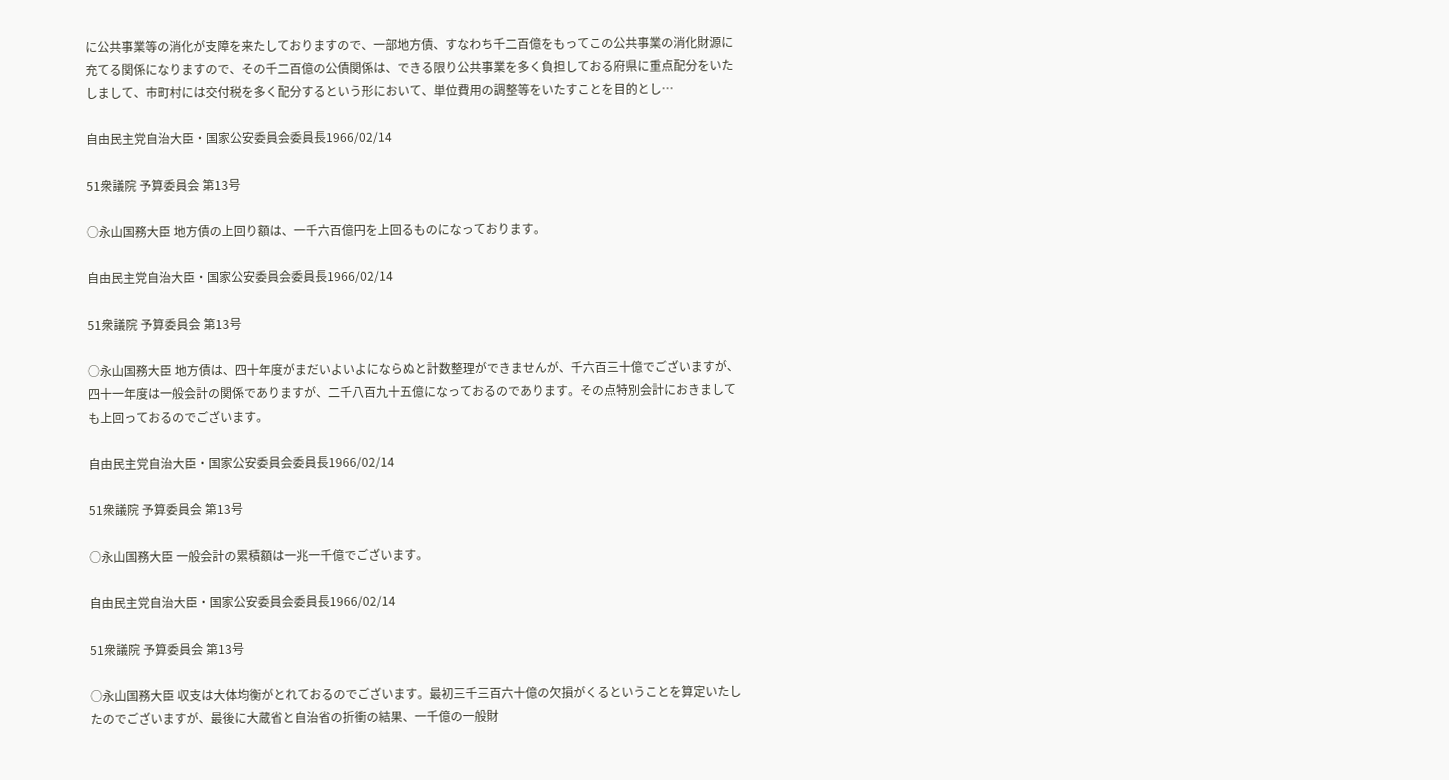に公共事業等の消化が支障を来たしておりますので、一部地方債、すなわち千二百億をもってこの公共事業の消化財源に充てる関係になりますので、その千二百億の公債関係は、できる限り公共事業を多く負担しておる府県に重点配分をいたしまして、市町村には交付税を多く配分するという形において、単位費用の調整等をいたすことを目的とし…

自由民主党自治大臣・国家公安委員会委員長1966/02/14

51衆議院 予算委員会 第13号

○永山国務大臣 地方債の上回り額は、一千六百億円を上回るものになっております。

自由民主党自治大臣・国家公安委員会委員長1966/02/14

51衆議院 予算委員会 第13号

○永山国務大臣 地方債は、四十年度がまだいよいよにならぬと計数整理ができませんが、千六百三十億でございますが、四十一年度は一般会計の関係でありますが、二千八百九十五億になっておるのであります。その点特別会計におきましても上回っておるのでございます。

自由民主党自治大臣・国家公安委員会委員長1966/02/14

51衆議院 予算委員会 第13号

○永山国務大臣 一般会計の累積額は一兆一千億でございます。

自由民主党自治大臣・国家公安委員会委員長1966/02/14

51衆議院 予算委員会 第13号

○永山国務大臣 収支は大体均衡がとれておるのでございます。最初三千三百六十億の欠損がくるということを算定いたしたのでございますが、最後に大蔵省と自治省の折衝の結果、一千億の一般財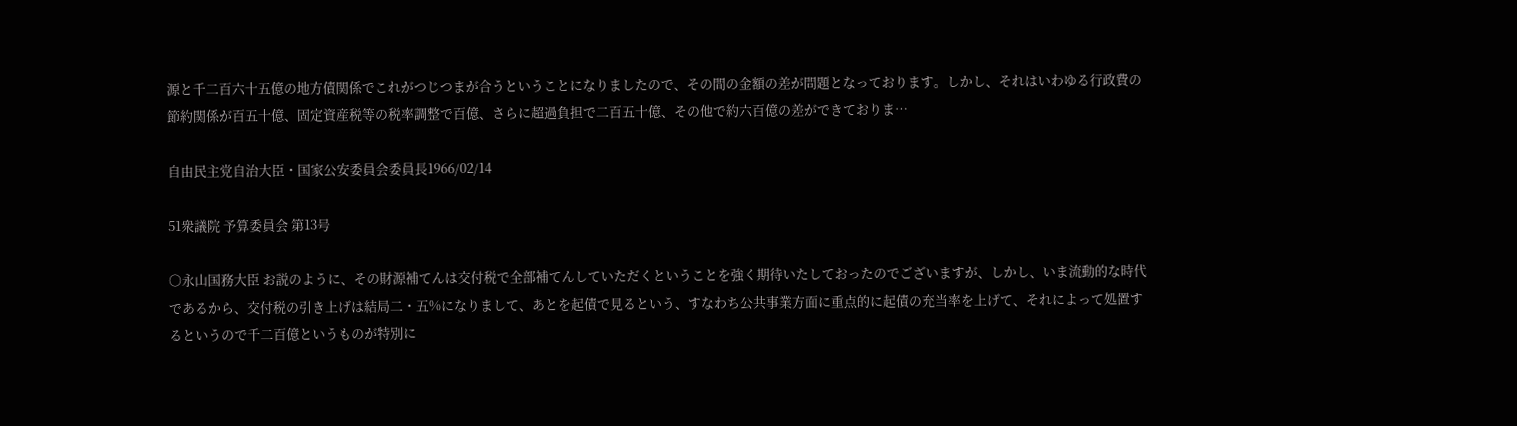源と千二百六十五億の地方債関係でこれがつじつまが合うということになりましたので、その間の金額の差が問題となっております。しかし、それはいわゆる行政費の節約関係が百五十億、固定資産税等の税率調整で百億、さらに超過負担で二百五十億、その他で約六百億の差ができておりま…

自由民主党自治大臣・国家公安委員会委員長1966/02/14

51衆議院 予算委員会 第13号

○永山国務大臣 お説のように、その財源補てんは交付税で全部補てんしていただくということを強く期待いたしておったのでございますが、しかし、いま流動的な時代であるから、交付税の引き上げは結局二・五%になりまして、あとを起債で見るという、すなわち公共事業方面に重点的に起債の充当率を上げて、それによって処置するというので千二百億というものが特別に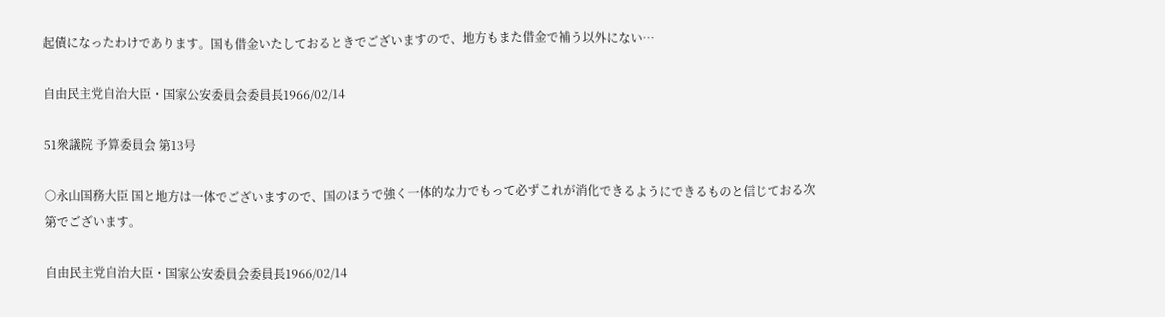起債になったわけであります。国も借金いたしておるときでございますので、地方もまた借金で補う以外にない…

自由民主党自治大臣・国家公安委員会委員長1966/02/14

51衆議院 予算委員会 第13号

○永山国務大臣 国と地方は一体でございますので、国のほうで強く一体的な力でもって必ずこれが消化できるようにできるものと信じておる次第でございます。

自由民主党自治大臣・国家公安委員会委員長1966/02/14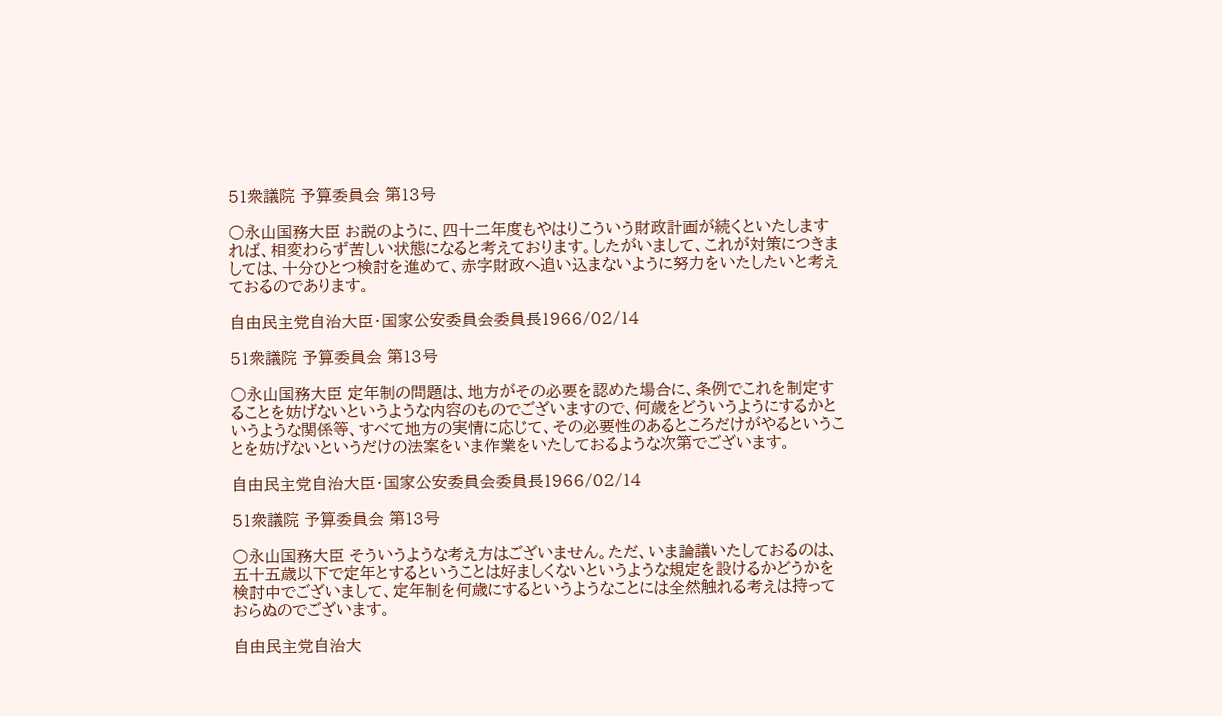51衆議院 予算委員会 第13号

○永山国務大臣 お説のように、四十二年度もやはりこういう財政計画が続くといたしますれば、相変わらず苦しい状態になると考えております。したがいまして、これが対策につきましては、十分ひとつ検討を進めて、赤字財政へ追い込まないように努力をいたしたいと考えておるのであります。

自由民主党自治大臣・国家公安委員会委員長1966/02/14

51衆議院 予算委員会 第13号

○永山国務大臣 定年制の問題は、地方がその必要を認めた場合に、条例でこれを制定することを妨げないというような内容のものでございますので、何歳をどういうようにするかというような関係等、すべて地方の実情に応じて、その必要性のあるところだけがやるということを妨げないというだけの法案をいま作業をいたしておるような次第でございます。

自由民主党自治大臣・国家公安委員会委員長1966/02/14

51衆議院 予算委員会 第13号

○永山国務大臣 そういうような考え方はございません。ただ、いま論議いたしておるのは、五十五歳以下で定年とするということは好ましくないというような規定を設けるかどうかを検討中でございまして、定年制を何歳にするというようなことには全然触れる考えは持っておらぬのでございます。

自由民主党自治大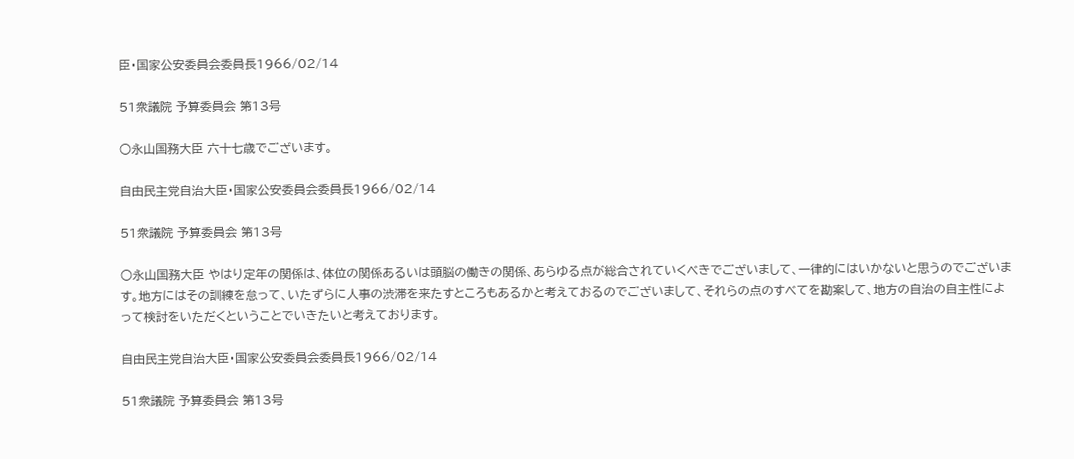臣・国家公安委員会委員長1966/02/14

51衆議院 予算委員会 第13号

○永山国務大臣 六十七歳でございます。

自由民主党自治大臣・国家公安委員会委員長1966/02/14

51衆議院 予算委員会 第13号

○永山国務大臣 やはり定年の関係は、体位の関係あるいは頭脳の働きの関係、あらゆる点が総合されていくべきでございまして、一律的にはいかないと思うのでございます。地方にはその訓練を怠って、いたずらに人事の渋滞を来たすところもあるかと考えておるのでございまして、それらの点のすべてを勘案して、地方の自治の自主性によって検討をいただくということでいきたいと考えております。

自由民主党自治大臣・国家公安委員会委員長1966/02/14

51衆議院 予算委員会 第13号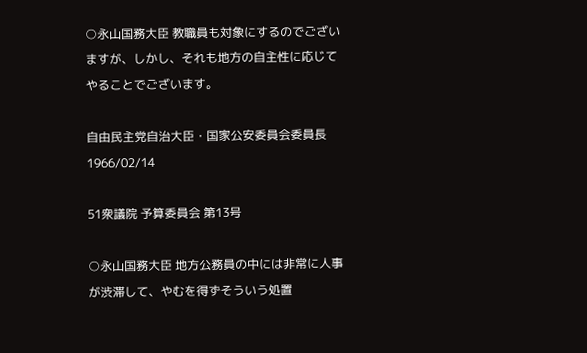○永山国務大臣 教職員も対象にするのでございますが、しかし、それも地方の自主性に応じてやることでございます。

自由民主党自治大臣・国家公安委員会委員長1966/02/14

51衆議院 予算委員会 第13号

○永山国務大臣 地方公務員の中には非常に人事が渋滞して、やむを得ずそういう処置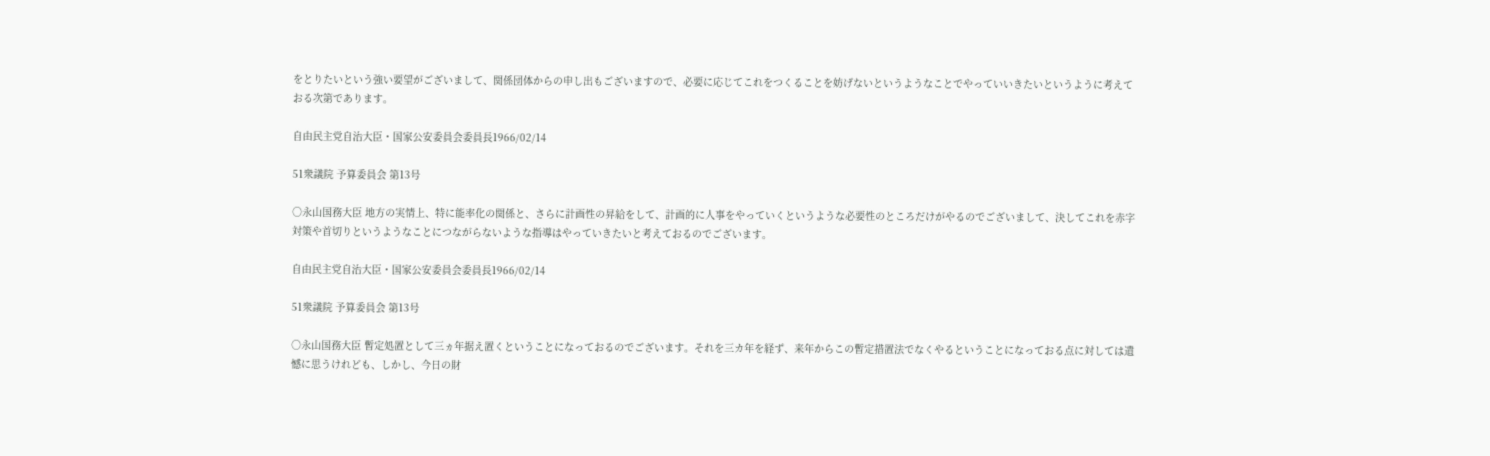をとりたいという強い要望がございまして、関係団体からの申し出もございますので、必要に応じてこれをつくることを妨げないというようなことでやっていいきたいというように考えておる次第であります。

自由民主党自治大臣・国家公安委員会委員長1966/02/14

51衆議院 予算委員会 第13号

○永山国務大臣 地方の実情上、特に能率化の関係と、さらに計画性の昇給をして、計画的に人事をやっていくというような必要性のところだけがやるのでございまして、決してこれを赤字対策や首切りというようなことにつながらないような指導はやっていきたいと考えておるのでございます。

自由民主党自治大臣・国家公安委員会委員長1966/02/14

51衆議院 予算委員会 第13号

○永山国務大臣 暫定処置として三ヵ年据え置くということになっておるのでございます。それを三カ年を経ず、来年からこの暫定措置法でなくやるということになっておる点に対しては遺憾に思うけれども、しかし、今日の財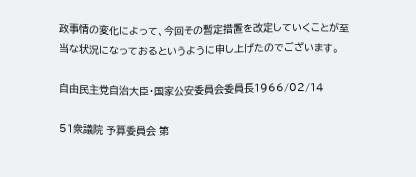政事情の変化によって、今回その暫定措置を改定していくことが至当な状況になっておるというように申し上げたのでございます。

自由民主党自治大臣・国家公安委員会委員長1966/02/14

51衆議院 予算委員会 第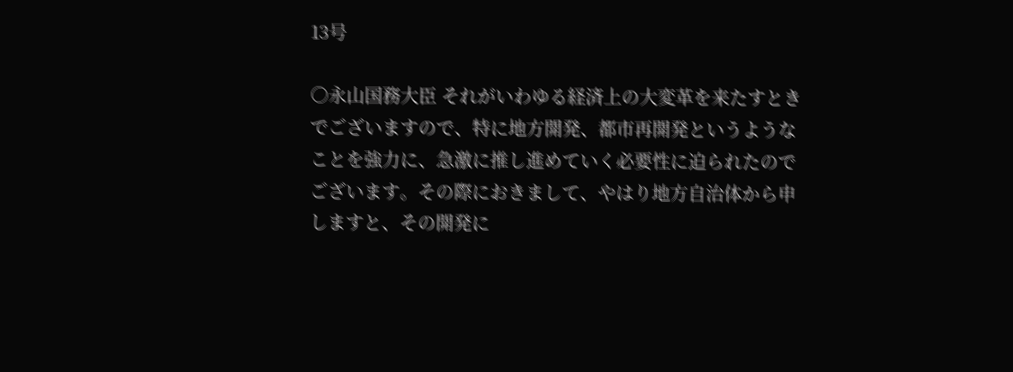13号

○永山国務大臣 それがいわゆる経済上の大変革を来たすときでございますので、特に地方開発、都市再開発というようなことを強力に、急激に推し進めていく必要性に迫られたのでございます。その際におきまして、やはり地方自治体から申しますと、その開発に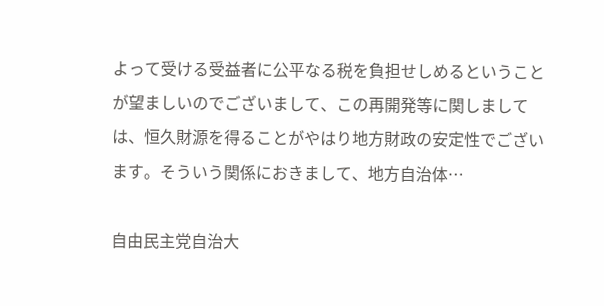よって受ける受益者に公平なる税を負担せしめるということが望ましいのでございまして、この再開発等に関しましては、恒久財源を得ることがやはり地方財政の安定性でございます。そういう関係におきまして、地方自治体…

自由民主党自治大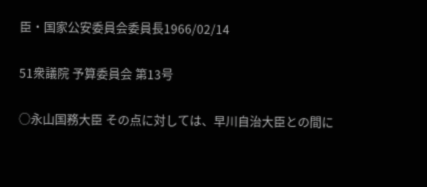臣・国家公安委員会委員長1966/02/14

51衆議院 予算委員会 第13号

○永山国務大臣 その点に対しては、早川自治大臣との間に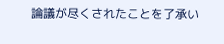論議が尽くされたことを了承い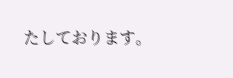たしております。